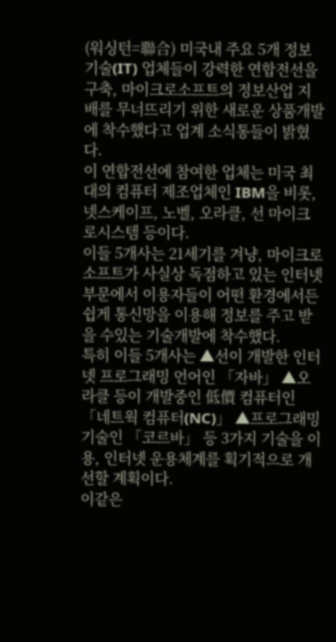(워싱턴=聯合) 미국내 주요 5개 정보기술(IT) 업체들이 강력한 연합전선을 구축, 마이크로소프트의 정보산업 지배를 무너뜨리기 위한 새로운 상품개발에 착수했다고 업계 소식통들이 밝혔다.
이 연합전선에 참여한 업체는 미국 최대의 컴퓨터 제조업체인 IBM을 비롯, 넷스케이프, 노벨, 오라클, 선 마이크로시스템 등이다.
이들 5개사는 21세기를 겨냥, 마이크로소프트가 사실상 독점하고 있는 인터넷부문에서 이용자들이 어떤 환경에서든 쉽게 통신망을 이용해 정보를 주고 받을 수있는 기술개발에 착수했다.
특히 이들 5개사는 ▲선이 개발한 인터넷 프로그래밍 언어인 「자바」 ▲오라클 등이 개발중인 低價 컴퓨터인 「네트웍 컴퓨터(NC)」 ▲프로그래밍 기술인 「코르바」 등 3가지 기술을 이용, 인터넷 운용체계를 획기적으로 개선할 계획이다.
이같은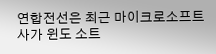연합전선은 최근 마이크로소프트사가 윈도 소트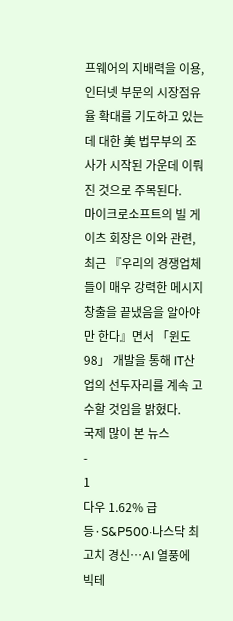프웨어의 지배력을 이용,인터넷 부문의 시장점유율 확대를 기도하고 있는데 대한 美 법무부의 조사가 시작된 가운데 이뤄진 것으로 주목된다.
마이크로소프트의 빌 게이츠 회장은 이와 관련, 최근 『우리의 경쟁업체들이 매우 강력한 메시지 창출을 끝냈음을 알아야만 한다』면서 「윈도98」 개발을 통해 IT산업의 선두자리를 계속 고수할 것임을 밝혔다.
국제 많이 본 뉴스
-
1
다우 1.62% 급등·S&P500·나스닥 최고치 경신…AI 열풍에 빅테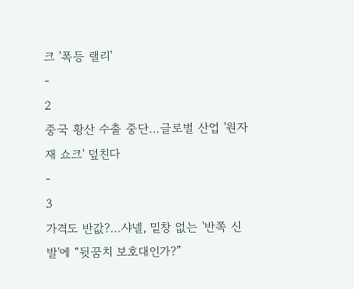크 '폭등 랠리'
-
2
중국 황산 수출 중단…글로벌 산업 '원자재 쇼크' 덮친다
-
3
가격도 반값?…샤넬, 밑창 없는 '반쪽 신발'에 “뒷꿈치 보호대인가?”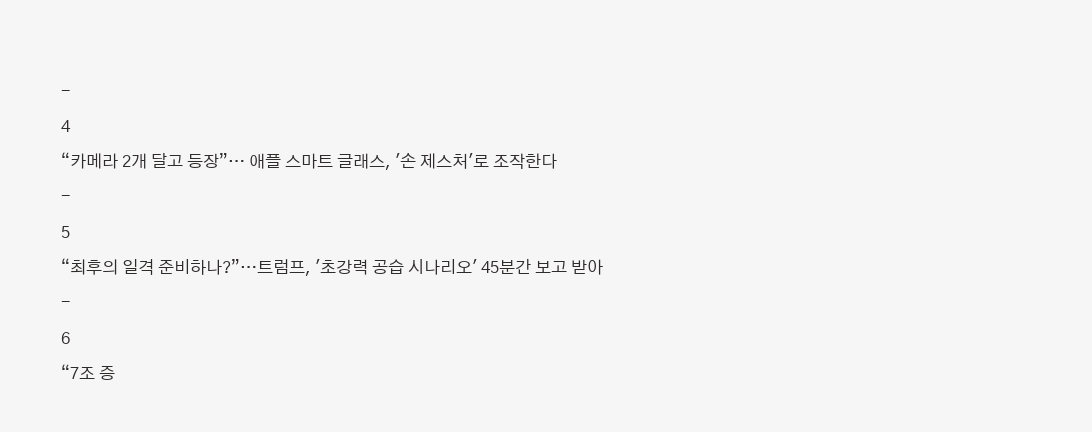-
4
“카메라 2개 달고 등장”… 애플 스마트 글래스, '손 제스처'로 조작한다
-
5
“최후의 일격 준비하나?”…트럼프, '초강력 공습 시나리오' 45분간 보고 받아
-
6
“7조 증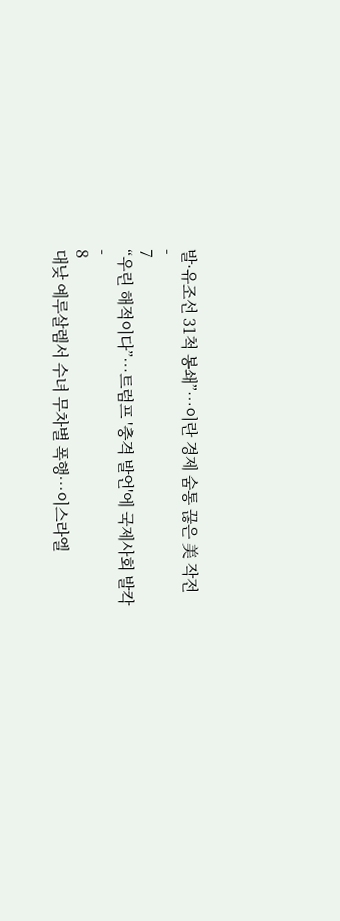발·유조선 31척 봉쇄”…이란 경제 숨통 끊은 美 작전
-
7
“우린 해적이다”…트럼프 '충격 발언'에 국제사회 발칵
-
8
대낮 예루살렘서 수녀 무차별 폭행…이스라엘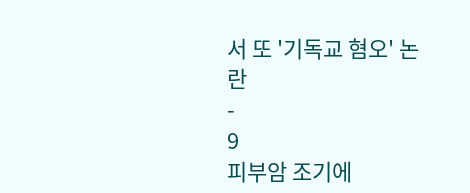서 또 '기독교 혐오' 논란
-
9
피부암 조기에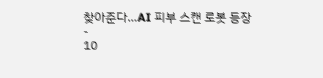찾아준다…AI 피부 스캔 로봇 등장
-
10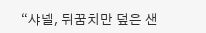“샤넬, 뒤꿈치만 덮은 샌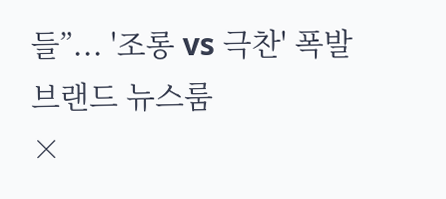들”... '조롱 vs 극찬' 폭발
브랜드 뉴스룸
×